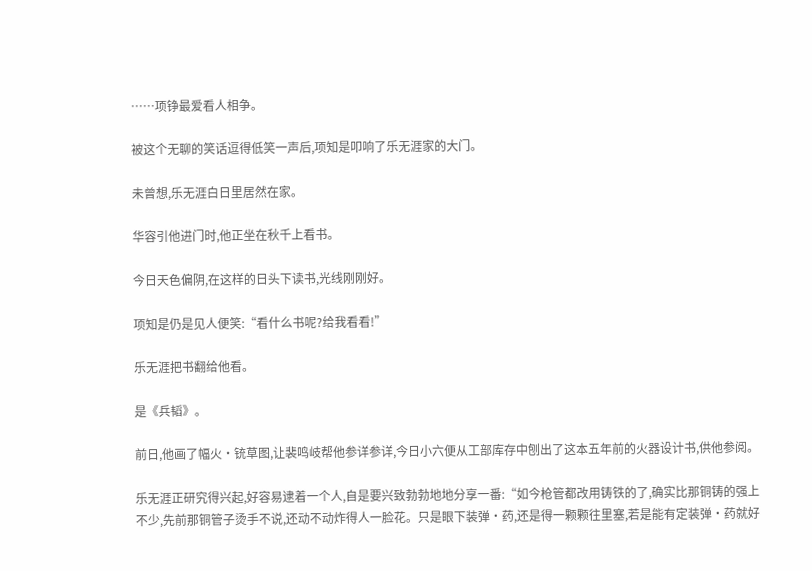……项铮最爱看人相争。

被这个无聊的笑话逗得低笑一声后,项知是叩响了乐无涯家的大门。

未曾想,乐无涯白日里居然在家。

华容引他进门时,他正坐在秋千上看书。

今日天色偏阴,在这样的日头下读书,光线刚刚好。

项知是仍是见人便笑:“看什么书呢?给我看看!”

乐无涯把书翻给他看。

是《兵韬》。

前日,他画了幅火·铳草图,让裴鸣岐帮他参详参详,今日小六便从工部库存中刨出了这本五年前的火器设计书,供他参阅。

乐无涯正研究得兴起,好容易逮着一个人,自是要兴致勃勃地地分享一番:“如今枪管都改用铸铁的了,确实比那铜铸的强上不少,先前那铜管子烫手不说,还动不动炸得人一脸花。只是眼下装弹·药,还是得一颗颗往里塞,若是能有定装弹·药就好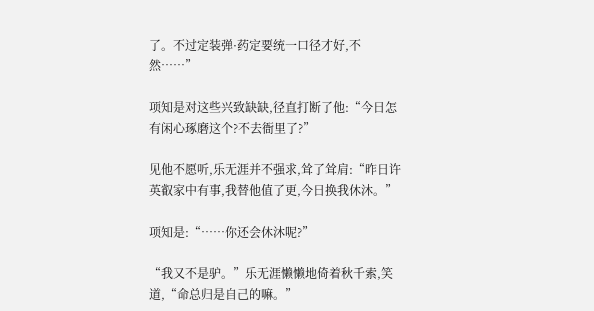了。不过定装弹·药定要统一口径才好,不然……”

项知是对这些兴致缺缺,径直打断了他:“今日怎有闲心琢磨这个?不去衙里了?”

见他不愿听,乐无涯并不强求,耸了耸肩:“昨日许英叡家中有事,我替他值了更,今日换我休沐。”

项知是:“……你还会休沐呢?”

“我又不是驴。”乐无涯懒懒地倚着秋千索,笑道,“命总归是自己的嘛。”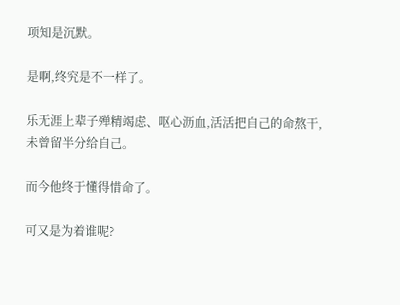项知是沉默。

是啊,终究是不一样了。

乐无涯上辈子殚精竭虑、呕心沥血,活活把自己的命熬干,未曾留半分给自己。

而今他终于懂得惜命了。

可又是为着谁呢?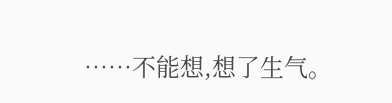……不能想,想了生气。